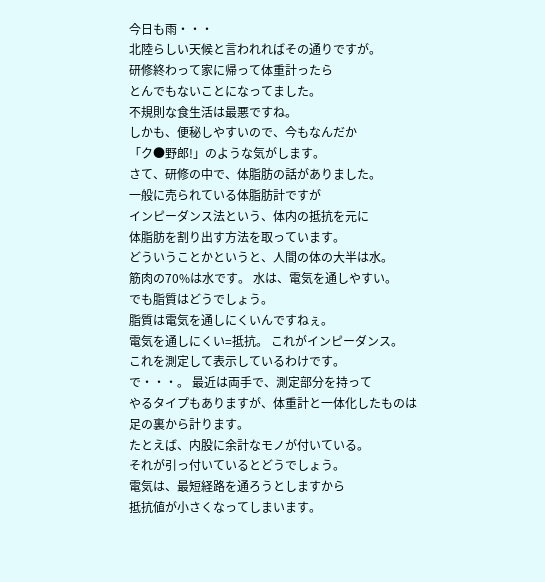今日も雨・・・
北陸らしい天候と言われればその通りですが。
研修終わって家に帰って体重計ったら
とんでもないことになってました。
不規則な食生活は最悪ですね。
しかも、便秘しやすいので、今もなんだか
「ク●野郎!」のような気がします。
さて、研修の中で、体脂肪の話がありました。
一般に売られている体脂肪計ですが
インピーダンス法という、体内の抵抗を元に
体脂肪を割り出す方法を取っています。
どういうことかというと、人間の体の大半は水。
筋肉の70%は水です。 水は、電気を通しやすい。
でも脂質はどうでしょう。
脂質は電気を通しにくいんですねぇ。
電気を通しにくい=抵抗。 これがインピーダンス。
これを測定して表示しているわけです。
で・・・。 最近は両手で、測定部分を持って
やるタイプもありますが、体重計と一体化したものは
足の裏から計ります。
たとえば、内股に余計なモノが付いている。
それが引っ付いているとどうでしょう。
電気は、最短経路を通ろうとしますから
抵抗値が小さくなってしまいます。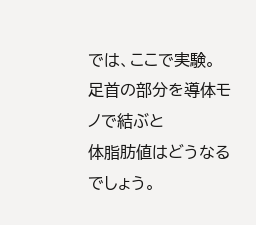では、ここで実験。
足首の部分を導体モノで結ぶと
体脂肪値はどうなるでしょう。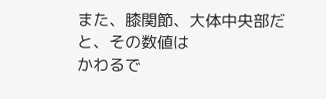また、膝関節、大体中央部だと、その数値は
かわるで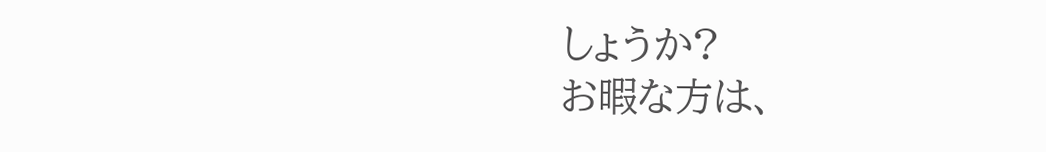しょうか?
お暇な方は、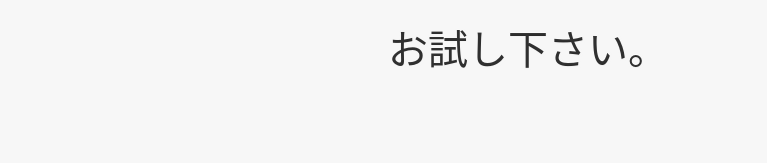お試し下さい。